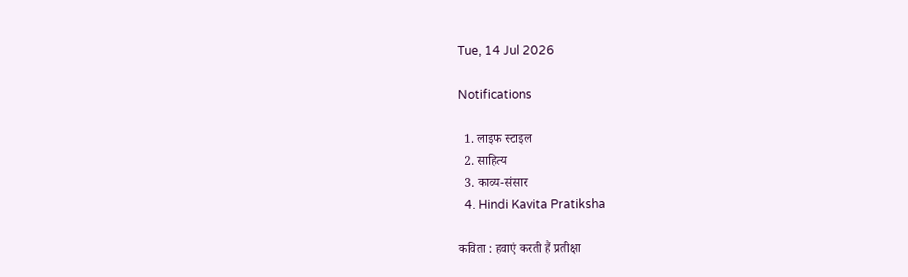Tue, 14 Jul 2026

Notifications

  1. लाइफ स्‍टाइल
  2. साहित्य
  3. काव्य-संसार
  4. Hindi Kavita Pratiksha

कविता : हवाएं करती हैं प्रतीक्षा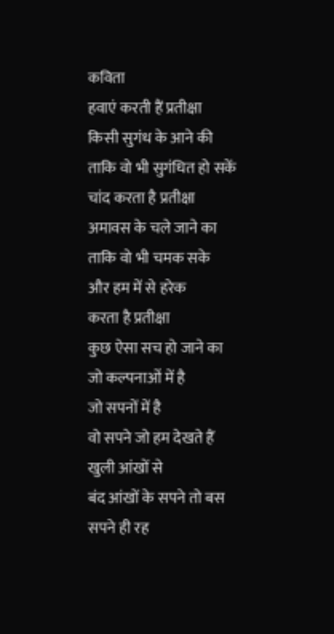कविता
हवाएं करती हैं प्रतीक्षा
किसी सुगंध के आने की
ताकि वो भी सुगंधित हो सकें
चांद करता है प्रतीक्षा
अमावस के चले जाने का
ताकि वो भी चमक सके
और हम में से हरेक
करता है प्रतीक्षा
कुछ ऐसा सच हो जाने का
जो कल्पनाओं में है
जो सपनों में है
वो सपने जो हम देखते हैं
खुली आंखों से
बंद आंखों के सपने तो बस
सपने ही रह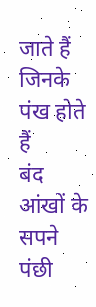जाते हैं जिनके
पंख होते हैं
बंद आंखों के सपने पंछी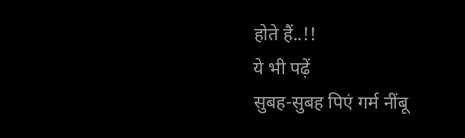होते हैं..!!
ये भी पढ़ें
सुबह-सुबह पिएं गर्म नींबू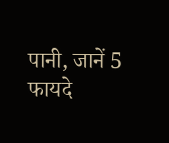पानी, जानें 5 फायदे